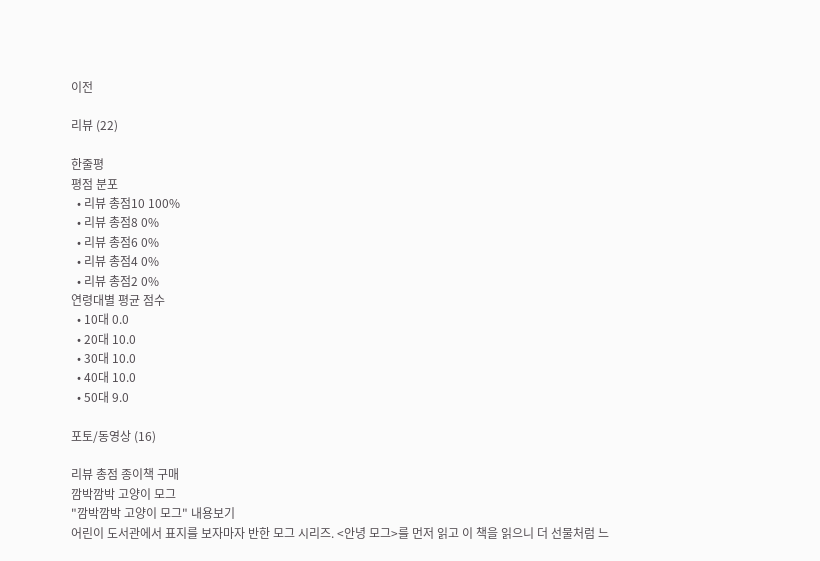이전

리뷰 (22)

한줄평
평점 분포
  • 리뷰 총점10 100%
  • 리뷰 총점8 0%
  • 리뷰 총점6 0%
  • 리뷰 총점4 0%
  • 리뷰 총점2 0%
연령대별 평균 점수
  • 10대 0.0
  • 20대 10.0
  • 30대 10.0
  • 40대 10.0
  • 50대 9.0

포토/동영상 (16)

리뷰 총점 종이책 구매
깜박깜박 고양이 모그
"깜박깜박 고양이 모그" 내용보기
어린이 도서관에서 표지를 보자마자 반한 모그 시리즈. <안녕 모그>를 먼저 읽고 이 책을 읽으니 더 선물처럼 느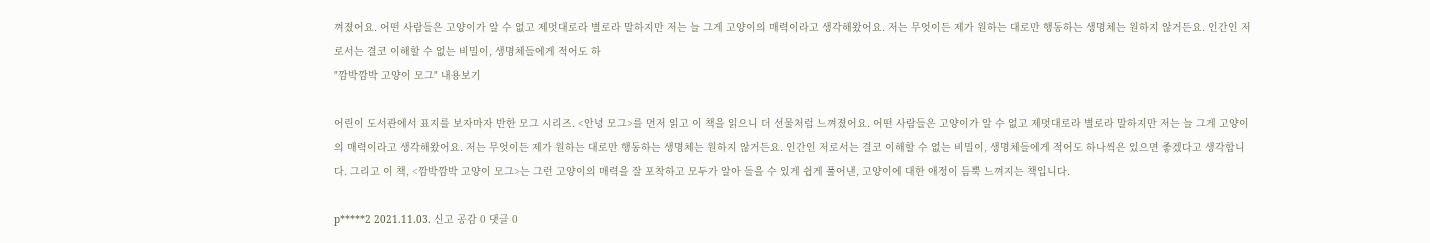껴졌어요. 어떤 사람들은 고양이가 알 수 없고 제멋대로라 별로라 말하지만 저는 늘 그게 고양이의 매력이라고 생각해왔어요. 저는 무엇이든 제가 원하는 대로만 행동하는 생명체는 원하지 않거든요. 인간인 저로서는 결코 이해할 수 없는 비밀이, 생명체들에게 적어도 하
"깜박깜박 고양이 모그" 내용보기

어린이 도서관에서 표지를 보자마자 반한 모그 시리즈. <안녕 모그>를 먼저 읽고 이 책을 읽으니 더 선물처럼 느껴졌어요. 어떤 사람들은 고양이가 알 수 없고 제멋대로라 별로라 말하지만 저는 늘 그게 고양이의 매력이라고 생각해왔어요. 저는 무엇이든 제가 원하는 대로만 행동하는 생명체는 원하지 않거든요. 인간인 저로서는 결코 이해할 수 없는 비밀이, 생명체들에게 적어도 하나씩은 있으면 좋겠다고 생각합니다. 그리고 이 책, <깜박깜박 고양이 모그>는 그런 고양이의 매력을 잘 포착하고 모두가 알아 들을 수 있게 쉽게 풀어낸, 고양이에 대한 애정이 듬뿍 느껴지는 책입니다.

p*****2 2021.11.03. 신고 공감 0 댓글 0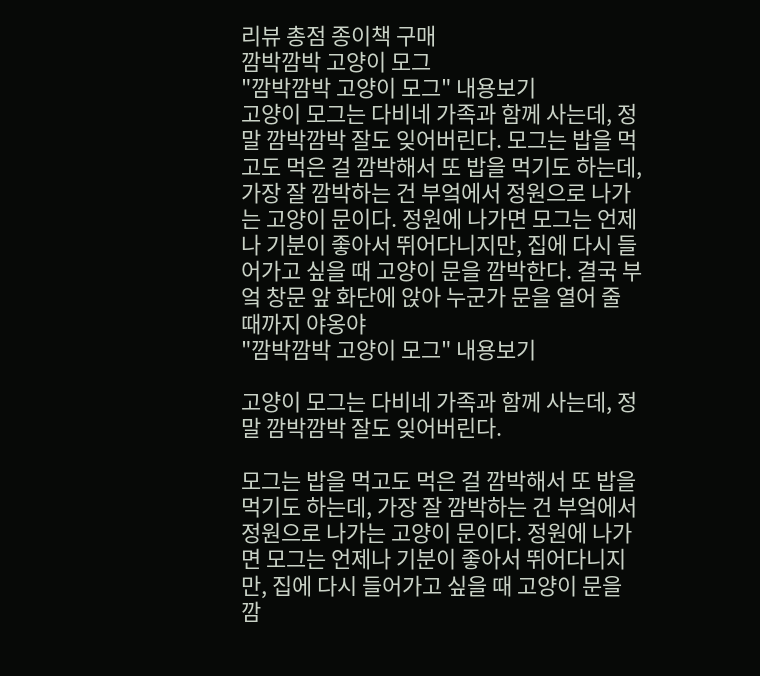리뷰 총점 종이책 구매
깜박깜박 고양이 모그
"깜박깜박 고양이 모그" 내용보기
고양이 모그는 다비네 가족과 함께 사는데, 정말 깜박깜박 잘도 잊어버린다. 모그는 밥을 먹고도 먹은 걸 깜박해서 또 밥을 먹기도 하는데, 가장 잘 깜박하는 건 부엌에서 정원으로 나가는 고양이 문이다. 정원에 나가면 모그는 언제나 기분이 좋아서 뛰어다니지만, 집에 다시 들어가고 싶을 때 고양이 문을 깜박한다. 결국 부엌 창문 앞 화단에 앉아 누군가 문을 열어 줄 때까지 야옹야
"깜박깜박 고양이 모그" 내용보기

고양이 모그는 다비네 가족과 함께 사는데, 정말 깜박깜박 잘도 잊어버린다.

모그는 밥을 먹고도 먹은 걸 깜박해서 또 밥을 먹기도 하는데, 가장 잘 깜박하는 건 부엌에서 정원으로 나가는 고양이 문이다. 정원에 나가면 모그는 언제나 기분이 좋아서 뛰어다니지만, 집에 다시 들어가고 싶을 때 고양이 문을 깜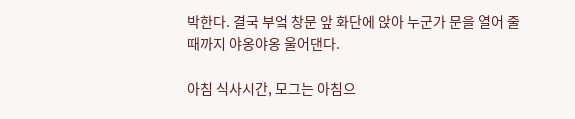박한다. 결국 부엌 창문 앞 화단에 앉아 누군가 문을 열어 줄 때까지 야옹야옹 울어댄다.

아침 식사시간, 모그는 아침으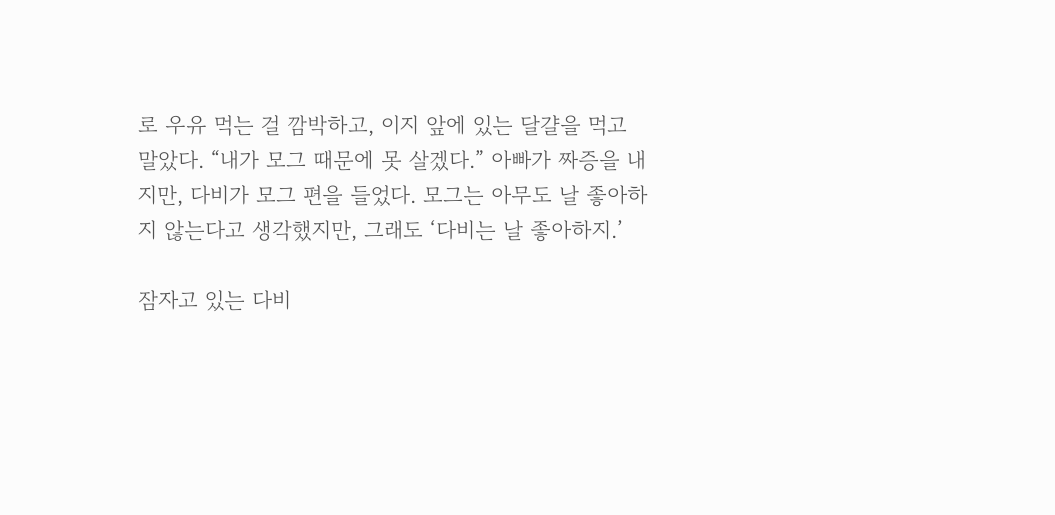로 우유 먹는 걸 깜박하고, 이지 앞에 있는 달걀을 먹고 말았다. “내가 모그 때문에 못 살겠다.” 아빠가 짜증을 내지만, 다비가 모그 편을 들었다. 모그는 아무도 날 좋아하지 않는다고 생각했지만, 그래도 ‘다비는 날 좋아하지.’

잠자고 있는 다비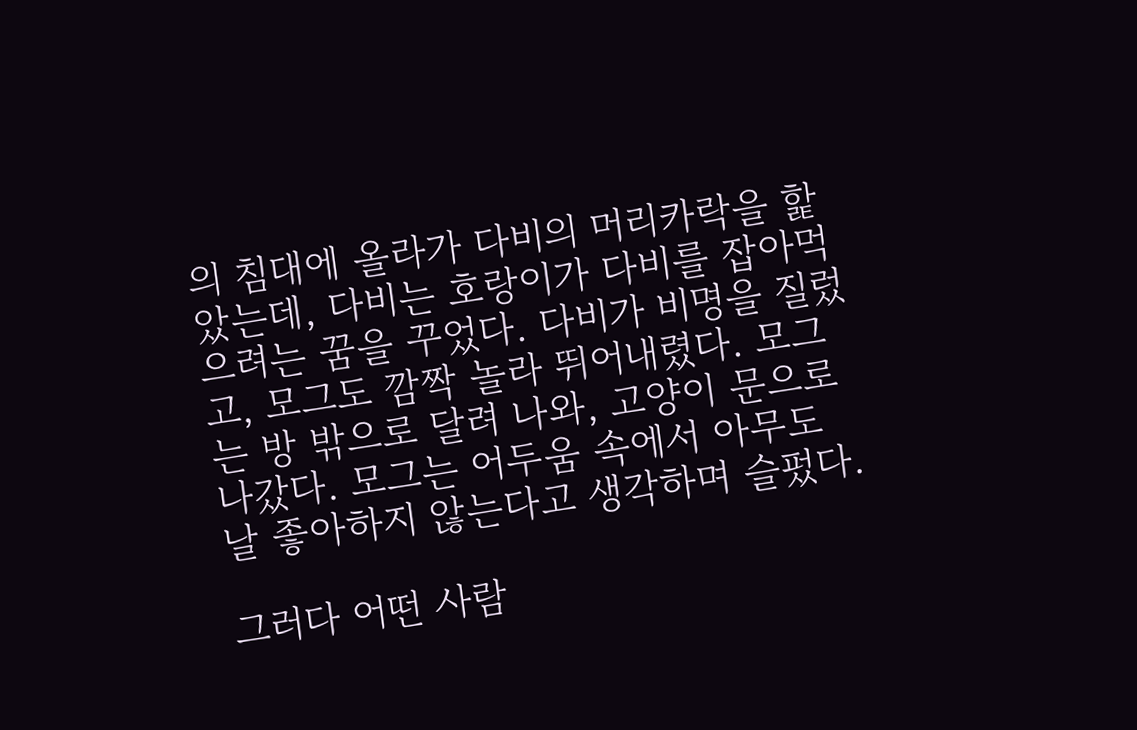의 침대에 올라가 다비의 머리카락을 핥았는데, 다비는 호랑이가 다비를 잡아먹으려는 꿈을 꾸었다. 다비가 비명을 질렀고, 모그도 깜짝 놀라 뛰어내렸다. 모그는 방 밖으로 달려 나와, 고양이 문으로 나갔다. 모그는 어두움 속에서 아무도 날 좋아하지 않는다고 생각하며 슬펐다.

그러다 어떤 사람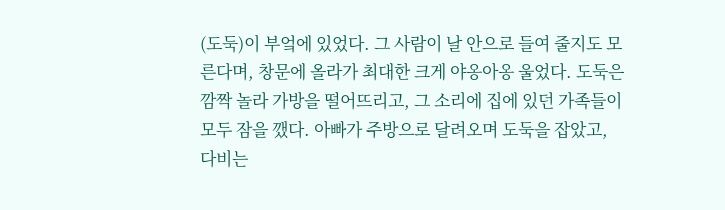(도둑)이 부엌에 있었다. 그 사람이 날 안으로 들여 줄지도 모른다며, 창문에 올라가 최대한 크게 야옹아옹 울었다. 도둑은 깜짝 놀라 가방을 떨어뜨리고, 그 소리에 집에 있던 가족들이 모두 잠을 깼다. 아빠가 주방으로 달려오며 도둑을 잡았고, 다비는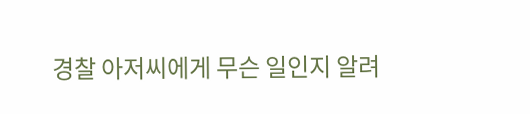경찰 아저씨에게 무슨 일인지 알려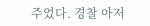주었다. 경찰 아저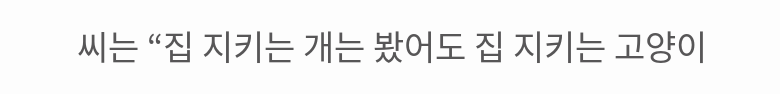씨는 “집 지키는 개는 봤어도 집 지키는 고양이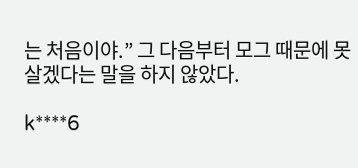는 처음이야.” 그 다음부터 모그 때문에 못 살겠다는 말을 하지 않았다.

k****6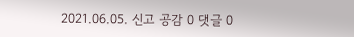2021.06.05. 신고 공감 0 댓글 0